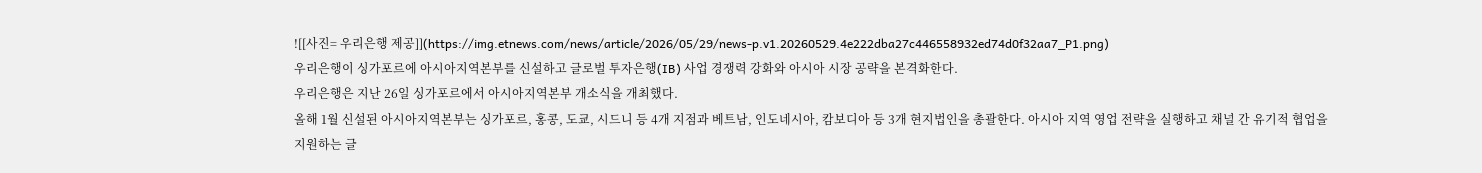![[사진= 우리은행 제공]](https://img.etnews.com/news/article/2026/05/29/news-p.v1.20260529.4e222dba27c446558932ed74d0f32aa7_P1.png)
우리은행이 싱가포르에 아시아지역본부를 신설하고 글로벌 투자은행(IB) 사업 경쟁력 강화와 아시아 시장 공략을 본격화한다.
우리은행은 지난 26일 싱가포르에서 아시아지역본부 개소식을 개최했다.
올해 1월 신설된 아시아지역본부는 싱가포르, 홍콩, 도쿄, 시드니 등 4개 지점과 베트남, 인도네시아, 캄보디아 등 3개 현지법인을 총괄한다. 아시아 지역 영업 전략을 실행하고 채널 간 유기적 협업을 지원하는 글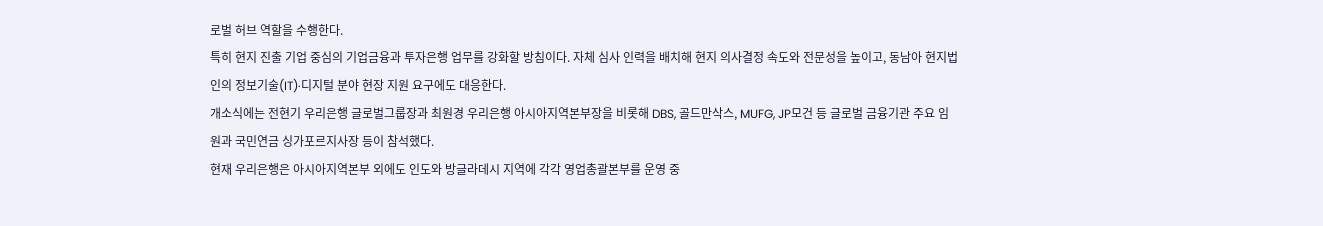로벌 허브 역할을 수행한다.
특히 현지 진출 기업 중심의 기업금융과 투자은행 업무를 강화할 방침이다. 자체 심사 인력을 배치해 현지 의사결정 속도와 전문성을 높이고, 동남아 현지법인의 정보기술(IT)·디지털 분야 현장 지원 요구에도 대응한다.
개소식에는 전현기 우리은행 글로벌그룹장과 최원경 우리은행 아시아지역본부장을 비롯해 DBS, 골드만삭스, MUFG, JP모건 등 글로벌 금융기관 주요 임원과 국민연금 싱가포르지사장 등이 참석했다.
현재 우리은행은 아시아지역본부 외에도 인도와 방글라데시 지역에 각각 영업총괄본부를 운영 중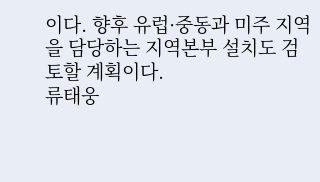이다. 향후 유럽·중동과 미주 지역을 담당하는 지역본부 설치도 검토할 계획이다.
류태웅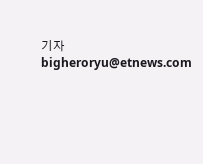기자 bigheroryu@etnews.com